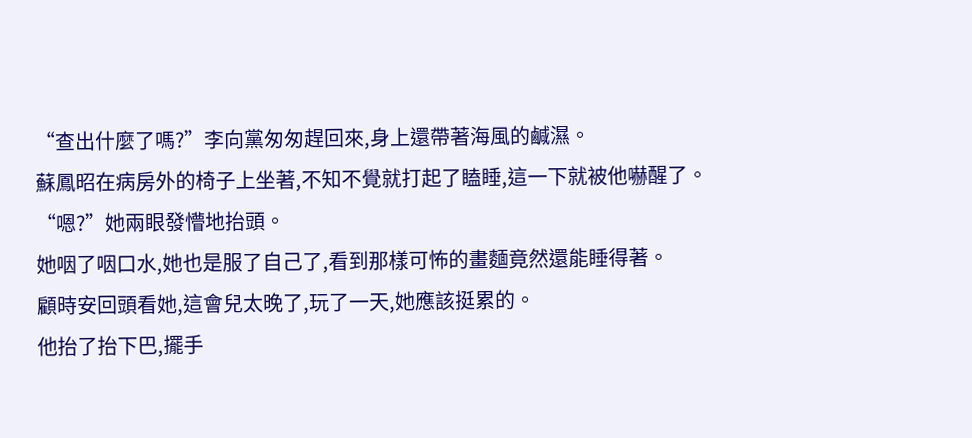“查出什麼了嗎?”李向黨匆匆趕回來,身上還帶著海風的鹹濕。
蘇鳳昭在病房外的椅子上坐著,不知不覺就打起了瞌睡,這一下就被他嚇醒了。
“嗯?”她兩眼發懵地抬頭。
她咽了咽口水,她也是服了自己了,看到那樣可怖的畫麵竟然還能睡得著。
顧時安回頭看她,這會兒太晚了,玩了一天,她應該挺累的。
他抬了抬下巴,擺手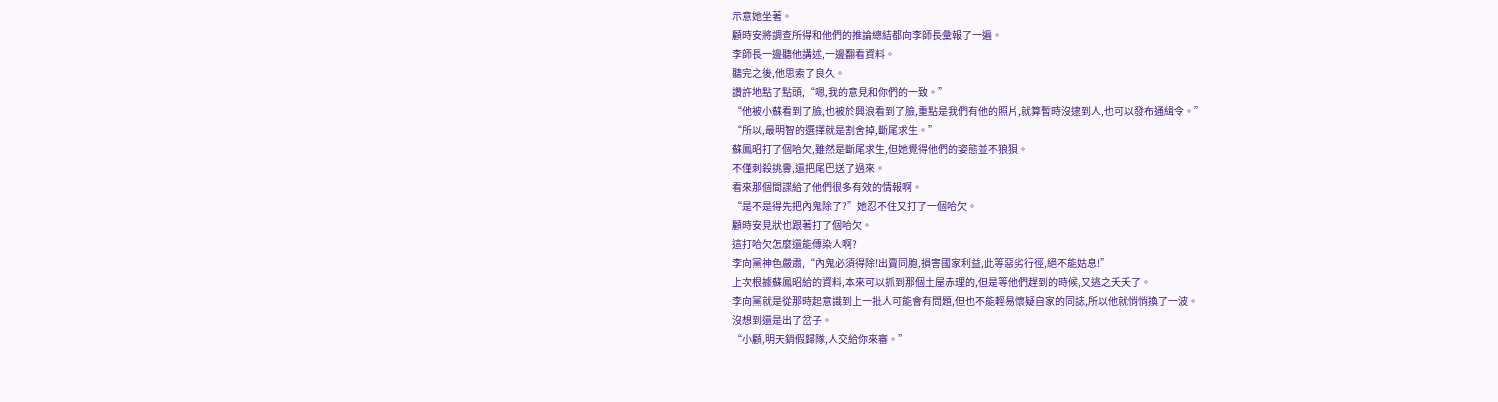示意她坐著。
顧時安將調查所得和他們的推論總結都向李師長彙報了一遍。
李師長一邊聽他講述,一邊翻看資料。
聽完之後,他思索了良久。
讚許地點了點頭,“嗯,我的意見和你們的一致。”
“他被小蘇看到了臉,也被於興浪看到了臉,重點是我們有他的照片,就算暫時沒逮到人,也可以發布通緝令。”
“所以,最明智的選擇就是割舍掉,斷尾求生。”
蘇鳳昭打了個哈欠,雖然是斷尾求生,但她覺得他們的姿態並不狼狽。
不僅刺殺挑釁,還把尾巴送了過來。
看來那個間諜給了他們很多有效的情報啊。
“是不是得先把內鬼除了?”她忍不住又打了一個哈欠。
顧時安見狀也跟著打了個哈欠。
這打哈欠怎麼還能傳染人啊?
李向黨神色嚴肅,“內鬼必須得除!出賣同胞,損害國家利益,此等惡劣行徑,絕不能姑息!”
上次根據蘇鳳昭給的資料,本來可以抓到那個土屋赤理的,但是等他們趕到的時候,又逃之夭夭了。
李向黨就是從那時起意識到上一批人可能會有問題,但也不能輕易懷疑自家的同誌,所以他就悄悄換了一波。
沒想到還是出了岔子。
“小顧,明天銷假歸隊,人交給你來審。”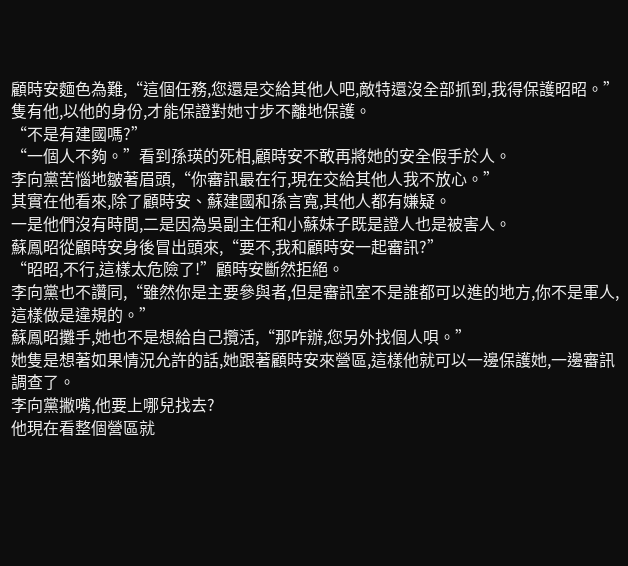顧時安麵色為難,“這個任務,您還是交給其他人吧,敵特還沒全部抓到,我得保護昭昭。”
隻有他,以他的身份,才能保證對她寸步不離地保護。
“不是有建國嗎?”
“一個人不夠。”看到孫瑛的死相,顧時安不敢再將她的安全假手於人。
李向黨苦惱地皺著眉頭,“你審訊最在行,現在交給其他人我不放心。”
其實在他看來,除了顧時安、蘇建國和孫言寬,其他人都有嫌疑。
一是他們沒有時間,二是因為吳副主任和小蘇妹子既是證人也是被害人。
蘇鳳昭從顧時安身後冒出頭來,“要不,我和顧時安一起審訊?”
“昭昭,不行,這樣太危險了!”顧時安斷然拒絕。
李向黨也不讚同,“雖然你是主要參與者,但是審訊室不是誰都可以進的地方,你不是軍人,這樣做是違規的。”
蘇鳳昭攤手,她也不是想給自己攬活,“那咋辦,您另外找個人唄。”
她隻是想著如果情況允許的話,她跟著顧時安來營區,這樣他就可以一邊保護她,一邊審訊調查了。
李向黨撇嘴,他要上哪兒找去?
他現在看整個營區就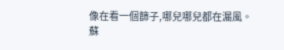像在看一個篩子,哪兒哪兒都在漏風。
蘇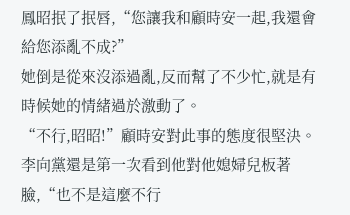鳳昭抿了抿唇,“您讓我和顧時安一起,我還會給您添亂不成?”
她倒是從來沒添過亂,反而幫了不少忙,就是有時候她的情緒過於激動了。
“不行,昭昭!”顧時安對此事的態度很堅決。
李向黨還是第一次看到他對他媳婦兒板著臉,“也不是這麼不行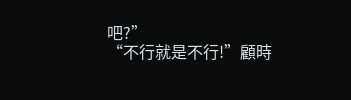吧?”
“不行就是不行!”顧時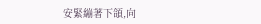安緊繃著下頜,向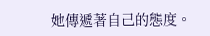她傳遞著自己的態度。